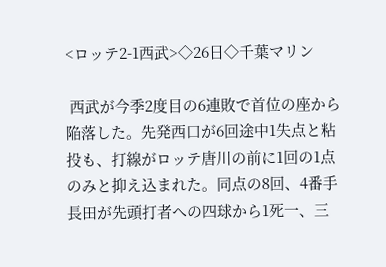<ロッテ2-1西武>◇26日◇千葉マリン

 西武が今季2度目の6連敗で首位の座から陥落した。先発西口が6回途中1失点と粘投も、打線がロッテ唐川の前に1回の1点のみと抑え込まれた。同点の8回、4番手長田が先頭打者への四球から1死一、三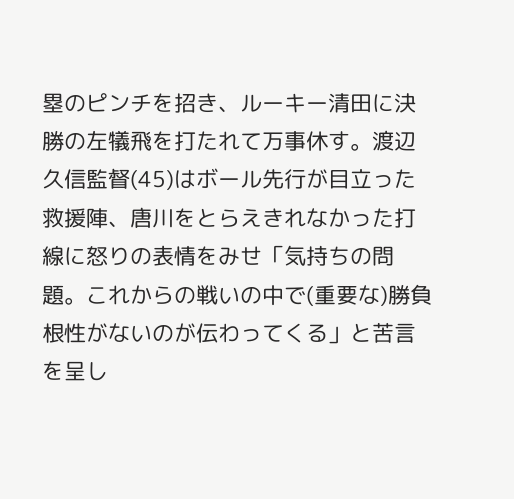塁のピンチを招き、ルーキー清田に決勝の左犠飛を打たれて万事休す。渡辺久信監督(45)はボール先行が目立った救援陣、唐川をとらえきれなかった打線に怒りの表情をみせ「気持ちの問題。これからの戦いの中で(重要な)勝負根性がないのが伝わってくる」と苦言を呈し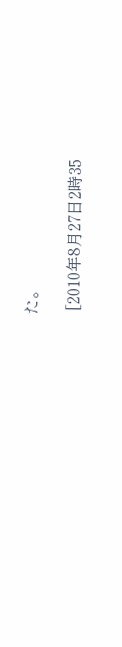た。

 [2010年8月27日2時35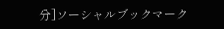分]ソーシャルブックマーク